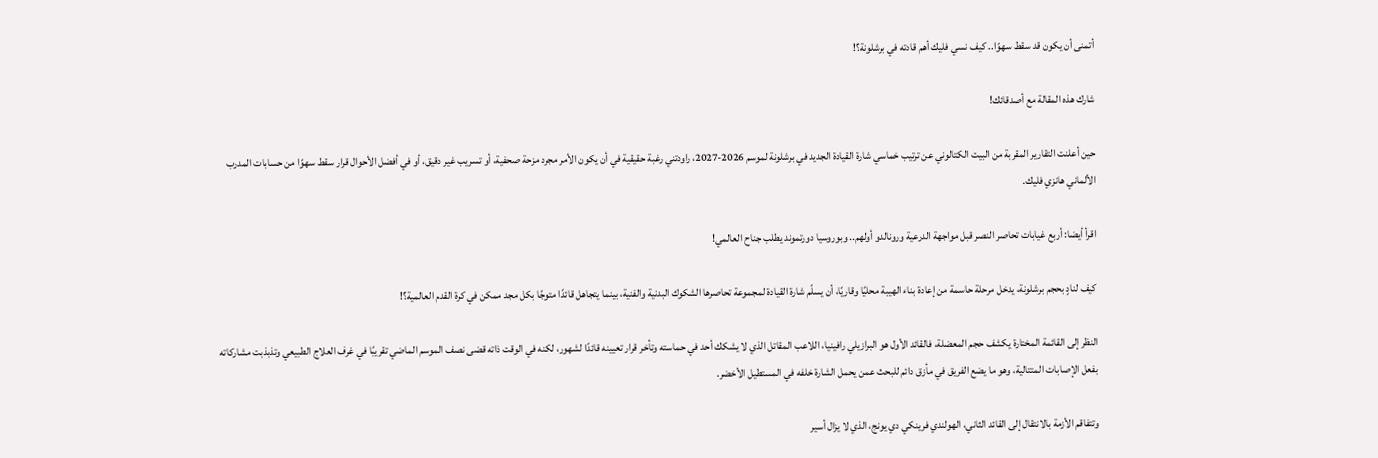أتمنى أن يكون قد سقط سهوًا.. كيف نسي فليك أهم قادته في برشلونة؟!

شارك هذه المقالة مع أصدقائك!

حين أعلنت التقارير المقربة من البيت الكتالوني عن ترتيب خماسي شارة القيادة الجديد في برشلونة لموسم 2026-2027، راودتني رغبة حقيقية في أن يكون الأمر مجرد مزحة صحفية، أو تسريب غير دقيق، أو في أفضل الأحوال قرار سقط سهوًا من حسابات المدرب الألماني هانزي فليك.

اقرأ أيضا: أربع غيابات تحاصر النصر قبل مواجهة الدرعية ورونالدو أولهم.. وبوروسيا دورتموند يطلب جناح العالمي!

كيف لنادٍ بحجم برشلونة، يدخل مرحلة حاسمة من إعادة بناء الهيبة محليًا وقاريًا، أن يسلّم شارة القيادة لمجموعة تحاصرها الشكوك البدنية والفنية، بينما يتجاهل قائدًا متوجًا بكل مجد ممكن في كرة القدم العالمية؟!

النظر إلى القائمة المختارة يكشف حجم المعضلة، فالقائد الأول هو البرازيلي رافينيا، اللاعب المقاتل الذي لا يشكك أحد في حماسته وتأخر قرار تعيينه قائدًا لشهور، لكنه في الوقت ذاته قضى نصف الموسم الماضي تقريبًا في غرف العلاج الطبيعي وتذبذبت مشاركاته بفعل الإصابات المتتالية، وهو ما يضع الفريق في مأزق دائم للبحث عمن يحمل الشارة خلفه في المستطيل الأخضر.

وتتفاقم الأزمة بالانتقال إلى القائد الثاني، الهولندي فرينكي دي يونج، الذي لا يزال أسير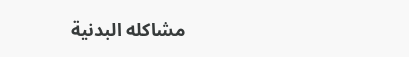مشاكله البدنية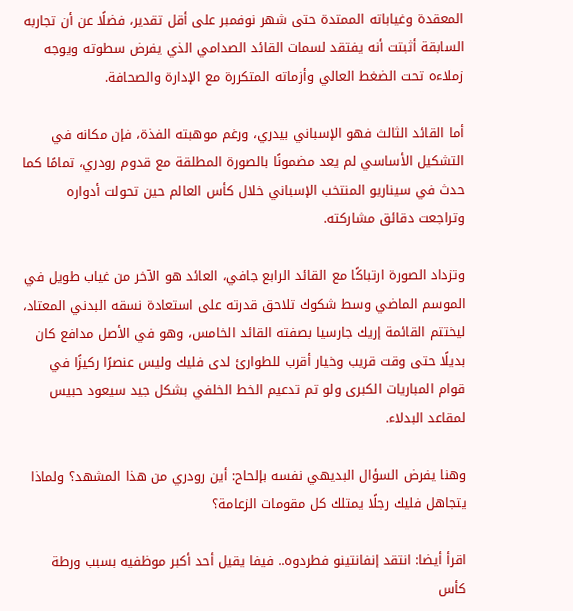المعقدة وغياباته الممتدة حتى شهر نوفمبر على أقل تقدير، فضلًا عن أن تجاربه السابقة أثبتت أنه يفتقد لسمات القائد الصدامي الذي يفرض سطوته ويوجه زملاءه تحت الضغط العالي وأزماته المتكررة مع الإدارة والصحافة.

أما القائد الثالث فهو الإسباني بيدري، ورغم موهبته الفذة، فإن مكانه في التشكيل الأساسي لم يعد مضمونًا بالصورة المطلقة مع قدوم رودري، تمامًا كما حدث في سيناريو المنتخب الإسباني خلال كأس العالم حين تحولت أدواره وتراجعت دقائق مشاركته.

وتزداد الصورة ارتباكًا مع القائد الرابع جافي، العائد هو الآخر من غياب طويل في الموسم الماضي وسط شكوك تلاحق قدرته على استعادة نسقه البدني المعتاد، ليختتم القائمة إريك جارسيا بصفته القائد الخامس، وهو في الأصل مدافع كان بديلًا حتى وقت قريب وخيار أقرب للطوارئ لدى فليك وليس عنصرًا ركيزًا في قوام المباريات الكبرى ولو تم تدعيم الخط الخلفي بشكل جيد سيعود حبيس لمقاعد البدلاء.

وهنا يفرض السؤال البديهي نفسه بإلحاح: أين رودري من هذا المشهد؟ ولماذا يتجاهل فليك رجلًا يمتلك كل مقومات الزعامة؟

اقرأ أيضا: انتقد إنفانتينو فطردوه.. فيفا يقيل أحد أكبر موظفيه بسبب ورطة كأس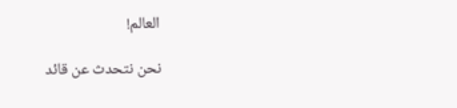العالم!

نحن نتحدث عن قائد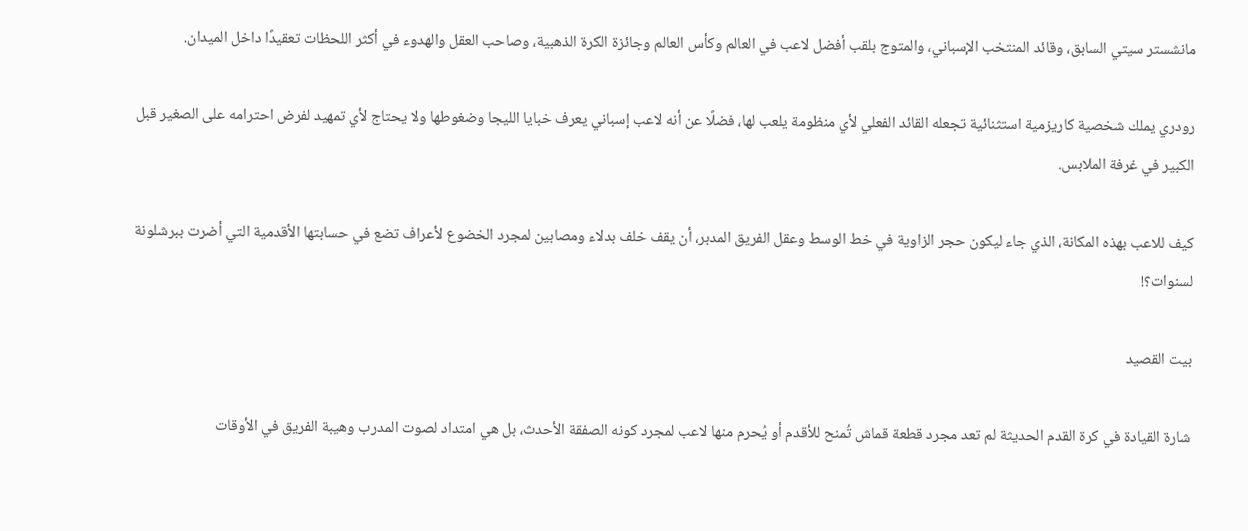مانشستر سيتي السابق، وقائد المنتخب الإسباني، والمتوج بلقب أفضل لاعب في العالم وكأس العالم وجائزة الكرة الذهبية، وصاحب العقل والهدوء في أكثر اللحظات تعقيدًا داخل الميدان.

رودري يملك شخصية كاريزمية استثنائية تجعله القائد الفعلي لأي منظومة يلعب لها، فضلًا عن أنه لاعب إسباني يعرف خبايا الليجا وضغوطها ولا يحتاج لأي تمهيد لفرض احترامه على الصغير قبل الكبير في غرفة الملابس.

كيف للاعب بهذه المكانة، الذي جاء ليكون حجر الزاوية في خط الوسط وعقل الفريق المدبر، أن يقف خلف بدلاء ومصابين لمجرد الخضوع لأعراف تضع في حسابتها الأقدمية التي أضرت ببرشلونة لسنوات؟!

بيت القصيد

شارة القيادة في كرة القدم الحديثة لم تعد مجرد قطعة قماش تُمنح للأقدم أو يُحرم منها لاعب لمجرد كونه الصفقة الأحدث، بل هي امتداد لصوت المدرب وهيبة الفريق في الأوقات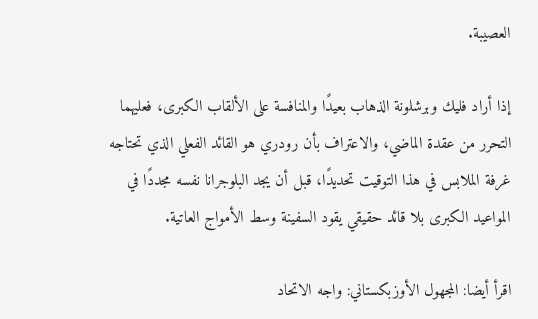العصيبة.

إذا أراد فليك وبرشلونة الذهاب بعيدًا والمنافسة على الألقاب الكبرى، فعليهما التحرر من عقدة الماضي، والاعتراف بأن رودري هو القائد الفعلي الذي تحتاجه غرفة الملابس في هذا التوقيت تحديدًا، قبل أن يجد البلوجرانا نفسه مجددًا في المواعيد الكبرى بلا قائد حقيقي يقود السفينة وسط الأمواج العاتية.

اقرأ أيضا: المجهول الأوزبكستاني: واجه الاتحاد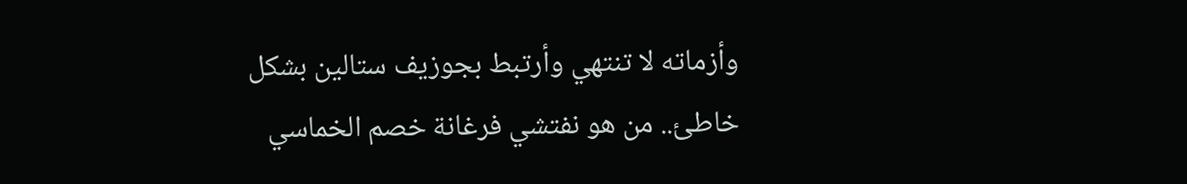وأزماته لا تنتهي وأرتبط بجوزيف ستالين بشكل خاطئ.. من هو نفتشي فرغانة خصم الخماسي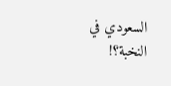السعودي في النخبة؟!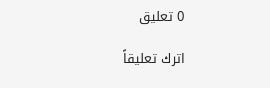0 تعليق

اترك تعليقاً